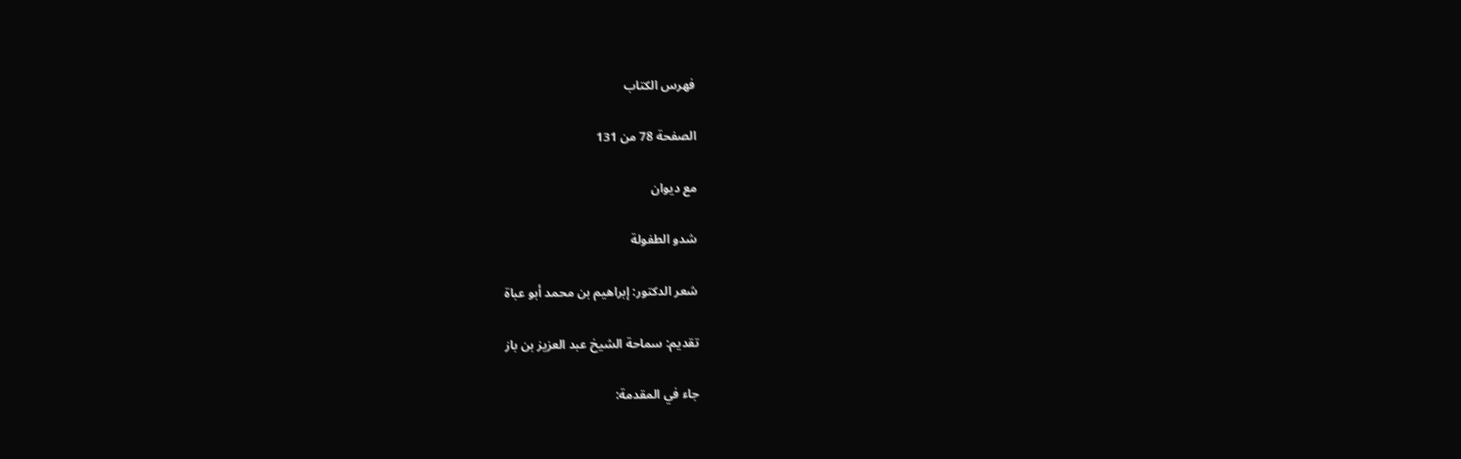فهرس الكتاب

الصفحة 78 من 131

مع ديوان

شدو الطفولة

شعر الدكتور: إبراهيم بن محمد أبو عباة

تقديم: سماحة الشيخ عبد العزيز بن باز

جاء في المقدمة: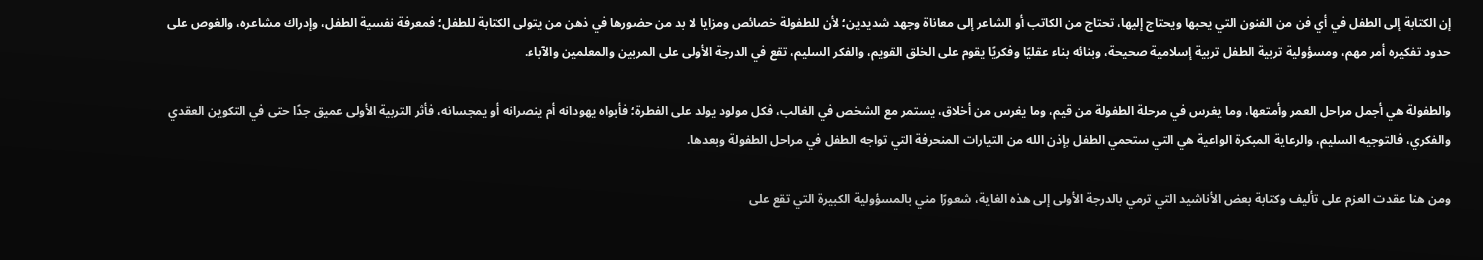إن الكتابة إلى الطفل في أي فن من الفنون التي يحبها ويحتاج إليها، تحتاج من الكاتب أو الشاعر إلى معاناة وجهد شديدين؛ لأن للطفولة خصائص ومزايا لا بد من حضورها في ذهن من يتولى الكتابة للطفل؛ فمعرفة نفسية الطفل، وإدراك مشاعره، والغوص على حدود تفكيره أمر مهم، ومسؤولية تربية الطفل تربية إسلامية صحيحة، وبنائه بناء عقليًا وفكريًا يقوم على الخلق القويم، والفكر السليم، تقع في الدرجة الأولى على المربين والمعلمين والآباء.

والطفولة هي أجمل مراحل العمر وأمتعها، وما يغرس في مرحلة الطفولة من قيم، وما يغرس من أخلاق، يستمر مع الشخص في الغالب، فكل مولود يولد على الفطرة؛ فأبواه يهودانه أم ينصرانه أو يمجسانه، فأثر التربية الأولى عميق جدًا حتى في التكوين العقدي والفكري، فالتوجيه السليم، والرعاية المبكرة الواعية هي التي ستحمي الطفل بإذن الله من التيارات المنحرفة التي تواجه الطفل في مراحل الطفولة وبعدها.

ومن هنا عقدت العزم على تأليف وكتابة بعض الأناشيد التي ترمي بالدرجة الأولى إلى هذه الغاية، شعورًا مني بالمسؤولية الكبيرة التي تقع على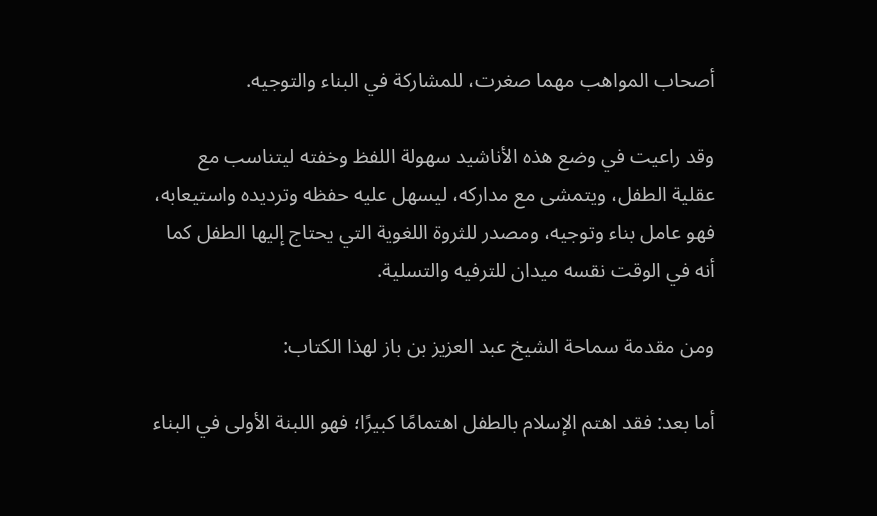أصحاب المواهب مهما صغرت، للمشاركة في البناء والتوجيه.

وقد راعيت في وضع هذه الأناشيد سهولة اللفظ وخفته ليتناسب مع عقلية الطفل، ويتمشى مع مداركه، ليسهل عليه حفظه وترديده واستيعابه، فهو عامل بناء وتوجيه، ومصدر للثروة اللغوية التي يحتاج إليها الطفل كما أنه في الوقت نقسه ميدان للترفيه والتسلية.

ومن مقدمة سماحة الشيخ عبد العزيز بن باز لهذا الكتاب:

أما بعد: فقد اهتم الإسلام بالطفل اهتمامًا كبيرًا؛ فهو اللبنة الأولى في البناء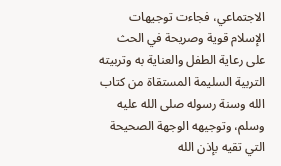الاجتماعي، فجاءت توجيهات الإسلام قوية وصريحة في الحث على رعاية الطفل والعناية به وتربيته التربية السليمة المستقاة من كتاب الله وسنة رسوله صلى الله عليه وسلم، وتوجيهه الوجهة الصحيحة التي تقيه بإذن الله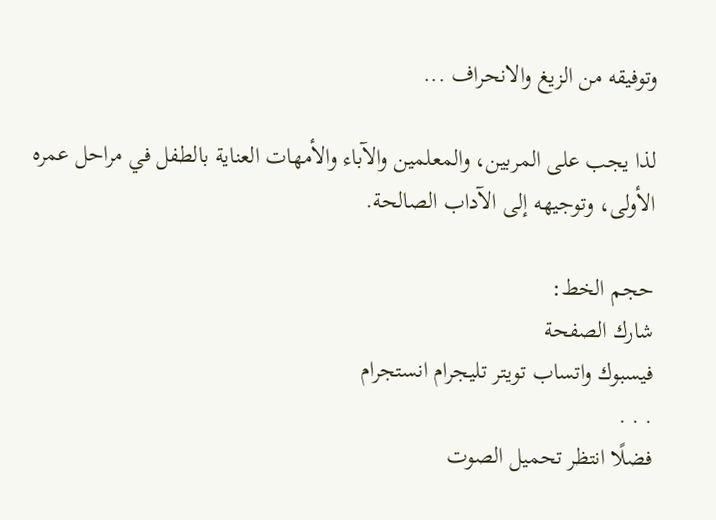وتوفيقه من الزيغ والانحراف ...

لذا يجب على المربين، والمعلمين والآباء والأمهات العناية بالطفل في مراحل عمره الأولى، وتوجيهه إلى الآداب الصالحة.

حجم الخط:
شارك الصفحة
فيسبوك واتساب تويتر تليجرام انستجرام
. . .
فضلًا انتظر تحميل الصوت